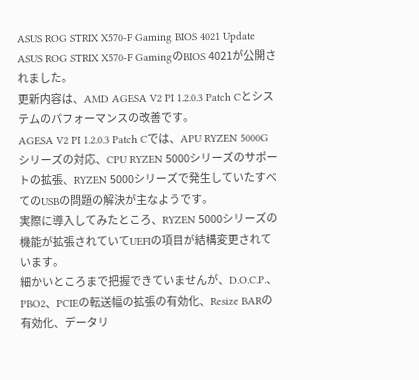ASUS ROG STRIX X570-F Gaming BIOS 4021 Update
ASUS ROG STRIX X570-F GamingのBIOS 4021が公開されました。
更新内容は、AMD AGESA V2 PI 1.2.0.3 Patch Cとシステムのパフォーマンスの改善です。
AGESA V2 PI 1.2.0.3 Patch Cでは、APU RYZEN 5000Gシリーズの対応、CPU RYZEN 5000シリーズのサポートの拡張、RYZEN 5000シリーズで発生していたすべてのUSBの問題の解決が主なようです。
実際に導入してみたところ、RYZEN 5000シリーズの機能が拡張されていてUEFIの項目が結構変更されています。
細かいところまで把握できていませんが、D.O.C.P.、PBO2、PCIEの転送幅の拡張の有効化、Resize BARの有効化、データリ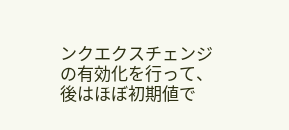ンクエクスチェンジの有効化を行って、後はほぼ初期値で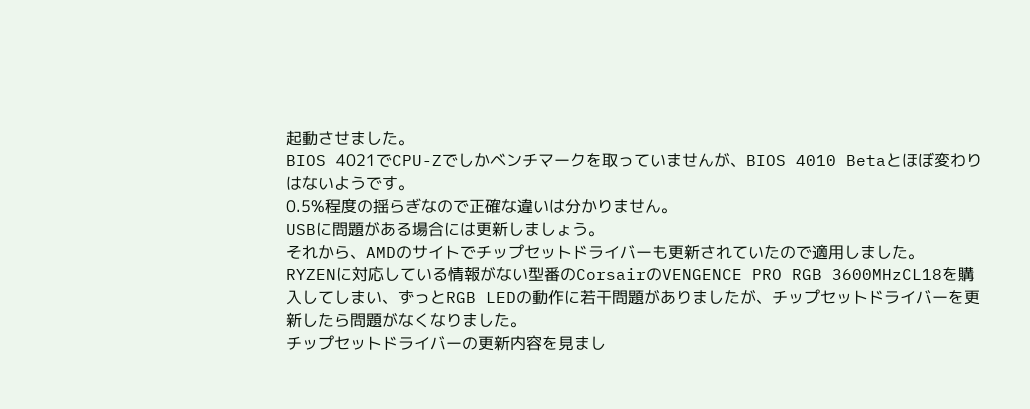起動させました。
BIOS 4021でCPU-Zでしかベンチマークを取っていませんが、BIOS 4010 Betaとほぼ変わりはないようです。
0.5%程度の揺らぎなので正確な違いは分かりません。
USBに問題がある場合には更新しましょう。
それから、AMDのサイトでチップセットドライバーも更新されていたので適用しました。
RYZENに対応している情報がない型番のCorsairのVENGENCE PRO RGB 3600MHzCL18を購入してしまい、ずっとRGB LEDの動作に若干問題がありましたが、チップセットドライバーを更新したら問題がなくなりました。
チップセットドライバーの更新内容を見まし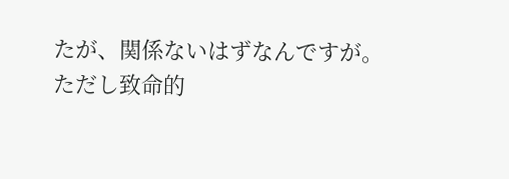たが、関係ないはずなんですが。
ただし致命的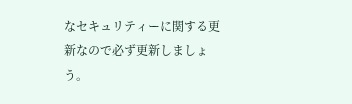なセキュリティーに関する更新なので必ず更新しましょう。